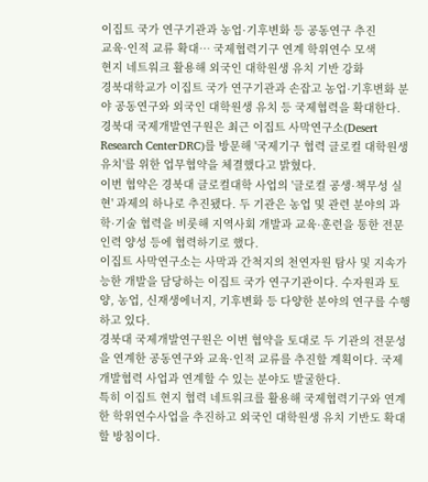이집트 국가 연구기관과 농업·기후변화 등 공동연구 추진
교육·인적 교류 확대… 국제협력기구 연계 학위연수 모색
현지 네트워크 활용해 외국인 대학원생 유치 기반 강화
경북대학교가 이집트 국가 연구기관과 손잡고 농업·기후변화 분야 공동연구와 외국인 대학원생 유치 등 국제협력을 확대한다.
경북대 국제개발연구원은 최근 이집트 사막연구소(Desert Research Center·DRC)를 방문해 '국제기구 협력 글로컬 대학원생 유치'를 위한 업무협약을 체결했다고 밝혔다.
이번 협약은 경북대 글로컬대학 사업의 '글로컬 공생·책무성 실현' 과제의 하나로 추진됐다. 두 기관은 농업 및 관련 분야의 과학·기술 협력을 비롯해 지역사회 개발과 교육·훈련을 통한 전문인력 양성 등에 협력하기로 했다.
이집트 사막연구소는 사막과 간척지의 천연자원 탐사 및 지속가능한 개발을 담당하는 이집트 국가 연구기관이다. 수자원과 토양, 농업, 신재생에너지, 기후변화 등 다양한 분야의 연구를 수행하고 있다.
경북대 국제개발연구원은 이번 협약을 토대로 두 기관의 전문성을 연계한 공동연구와 교육·인적 교류를 추진할 계획이다. 국제개발협력 사업과 연계할 수 있는 분야도 발굴한다.
특히 이집트 현지 협력 네트워크를 활용해 국제협력기구와 연계한 학위연수사업을 추진하고 외국인 대학원생 유치 기반도 확대할 방침이다.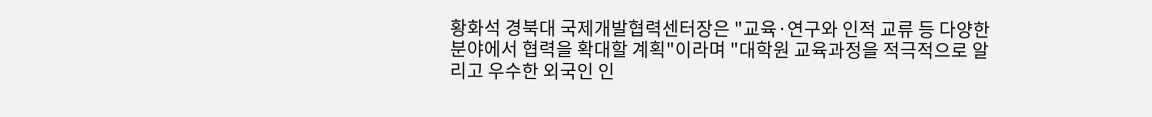황화석 경북대 국제개발협력센터장은 "교육·연구와 인적 교류 등 다양한 분야에서 협력을 확대할 계획"이라며 "대학원 교육과정을 적극적으로 알리고 우수한 외국인 인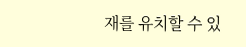재를 유치할 수 있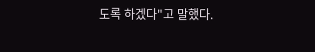도록 하겠다"고 말했다.